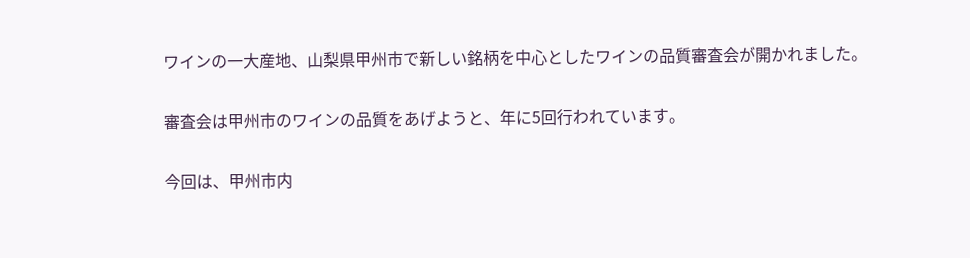ワインの一大産地、山梨県甲州市で新しい銘柄を中心としたワインの品質審査会が開かれました。

審査会は甲州市のワインの品質をあげようと、年に5回行われています。

今回は、甲州市内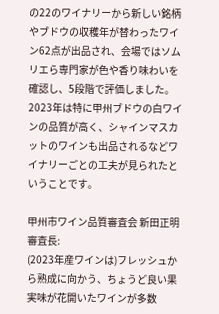の22のワイナリーから新しい銘柄やブドウの収穫年が替わったワイン62点が出品され、会場ではソムリエら専門家が色や香り味わいを確認し、5段階で評価しました。
2023年は特に甲州ブドウの白ワインの品質が高く、シャインマスカットのワインも出品されるなどワイナリーごとの工夫が見られたということです。

甲州市ワイン品質審査会 新田正明審査長:
(2023年産ワインは)フレッシュから熟成に向かう、ちょうど良い果実味が花開いたワインが多数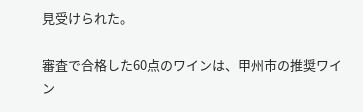見受けられた。

審査で合格した60点のワインは、甲州市の推奨ワイン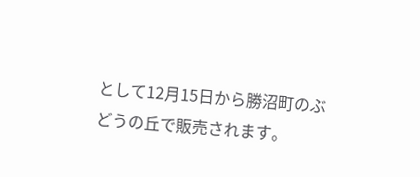として12月15日から勝沼町のぶどうの丘で販売されます。